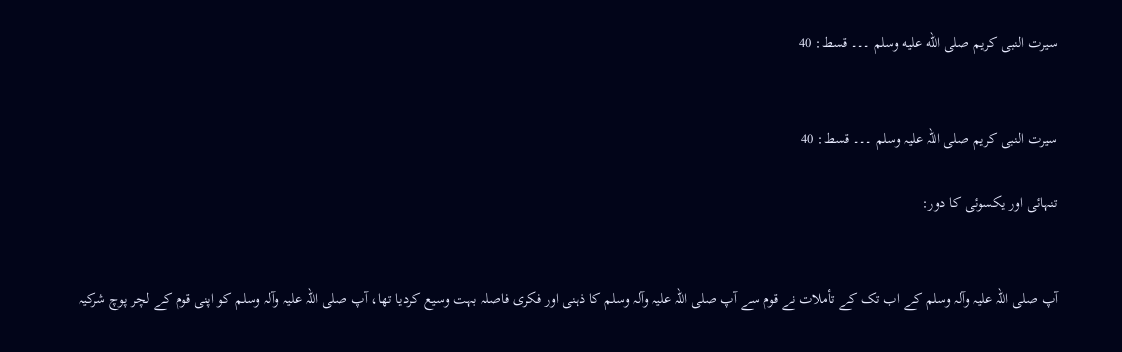سیرت النبی کریم صلى الله عليه وسلم ۔۔۔ قسط: 40


سیرت النبی کریم صلی اللہ علیہ وسلم ۔۔۔ قسط: 40

تنہائی اور یکسوئی کا دور:


آپ صلی اللہ علیہ وآلہ وسلم کے اب تک کے تأملات نے قوم سے آپ صلی اللہ علیہ وآلہ وسلم کا ذہنی اور فکری فاصلہ بہت وسیع کردیا تھا، آپ صلی اللہ علیہ وآلہ وسلم کو اپنی قوم کے لچر پوچ شرکیہ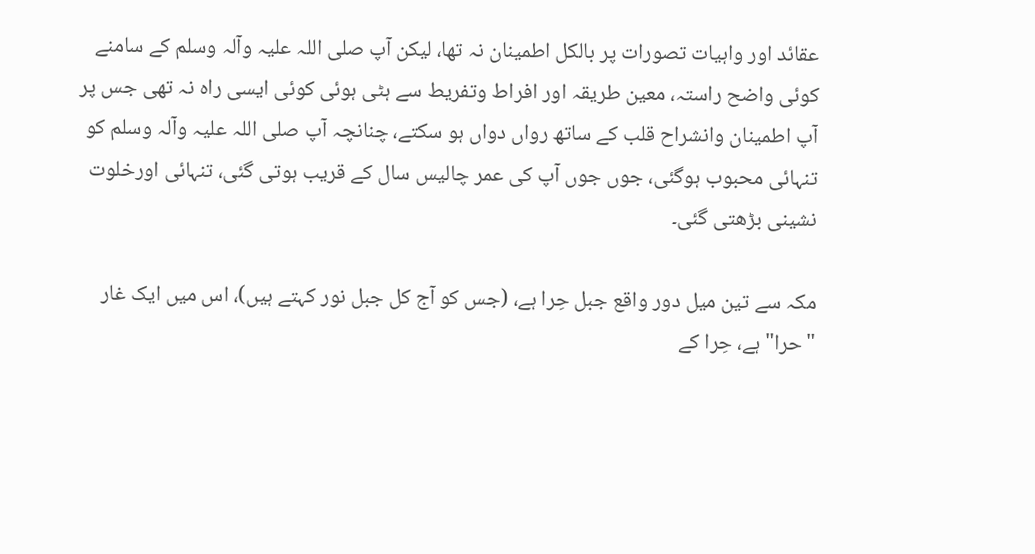عقائد اور واہیات تصورات پر بالکل اطمینان نہ تھا، لیکن آپ صلی اللہ علیہ وآلہ وسلم کے سامنے کوئی واضح راستہ، معین طریقہ اور افراط وتفریط سے ہٹی ہوئی کوئی ایسی راہ نہ تھی جس پر آپ اطمینان وانشراح قلب کے ساتھ رواں دواں ہو سکتے، چنانچہ آپ صلی اللہ علیہ وآلہ وسلم کو تنہائی محبوب ہوگئی، جوں جوں آپ کی عمر چالیس سال کے قریب ہوتی گئی، تنہائی اورخلوت نشینی بڑھتی گئی۔

مکہ سے تین میل دور واقع جبل حِرا ہے، (جس کو آج کل جبل نور کہتے ہیں)، اس میں ایک غار "حرا" ہے، حِرا کے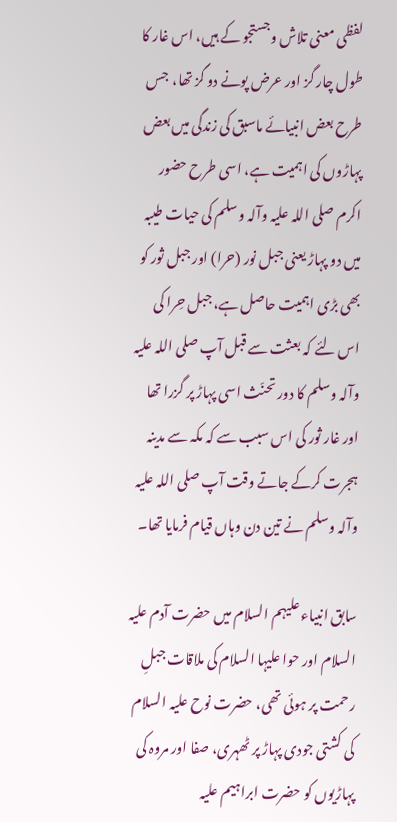لفظی معنی تلاش وجستجو کے ہیں، اس غار کا طول چار گز اور عرض پونے دو گز تھا،  جس طرح بعض انبیائے ماسبق کی زندگی میں بعض پہاڑوں کی اہمیت ہے، اسی طرح حضور اکرم صلی اللہ علیہ وآلہ وسلم کی حیات طیبہ میں دو پہاڑ یعنی جبل نور (حرا) اور جبل ثور کو بھی بڑی اہمیت حاصل ہے، جبل حِرا کی اس لئے کہ بعثت سے قبل آپ صلی اللہ علیہ وآلہ وسلم کا دور تحنّث اسی پہاڑ پر گزرا تھا اور غار ثور کی اس سبب سے کہ مکہ سے مدینہ ہجرت کرکے جاتے وقت آپ صلی اللہ علیہ وآلہ وسلم نے تین دن وہاں قیام فرمایا تھا۔

سابق انبیاء علیہم السلام میں حضرت آدم علیہ السلام اور حوا علیہا السلام کی ملاقات جبلِ رحمت پر ہوئی تھی، حضرت نوح علیہ السلام کی کشتی جودی پہاڑ پر ٹھہری، صفا اور مروہ کی پہاڑیوں کو حضرت ابراہیم علیہ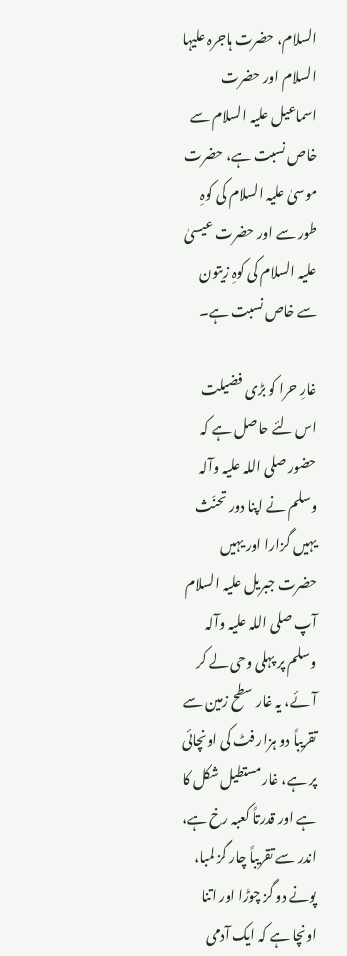السلام، حضرت ہاجرہ علیہا السلام اور حضرت اسماعیل علیہ السلام سے خاص نسبت ہے، حضرت موسیٰ علیہ السلام کی کوہِ طور سے اور حضرت عیسیٰ علیہ السلام کی کوہِ زیتون سے خاص نسبت ہے۔

غارِ حرا کو بڑی فضیلت اس لئے حاصل ہے کہ حضور صلی اللہ علیہ وآلہ وسلم نے اپنا دور تحنّث یہیں گزارا اور یہیں حضرت جبریل علیہ السلام آپ صلی اللہ علیہ وآلہ وسلم پر پہلی وحی لے کر آئے، یہ غار سطح زمین سے تقریباً دو ہزار فٹ کی اونچائی پر ہے، غار مستطیل شکل کا ہے اور قدرتاً کعبہ رخ ہے، اندر سے تقریباً چار گز لمبا، پونے دو گز چوڑا اور اتنا اونچا ہے کہ ایک آدمی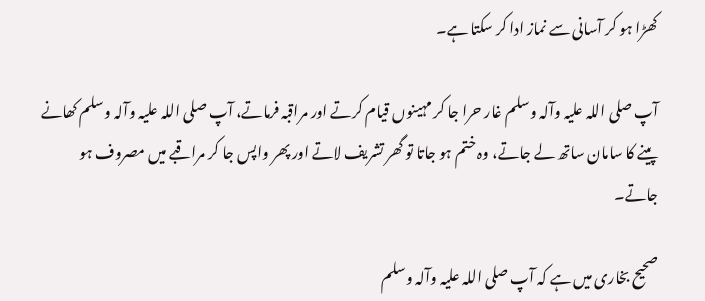کھڑا ہو کر آسانی سے نماز ادا کر سکتا ہے۔

آپ صلی اللہ علیہ وآلہ وسلم غار حرا جا کر مہینوں قیام کرتے اور مراقبہ فرماتے، آپ صلی اللہ علیہ وآلہ وسلم کھانے پینے کا سامان ساتھ لے جاتے، وہ ختم ہو جاتا تو گھر تشریف لاتے اور پھر واپس جا کر مراقبے میں مصروف ہو جاتے۔

صحیح بخاری میں ہے کہ آپ صلی اللہ علیہ وآلہ وسلم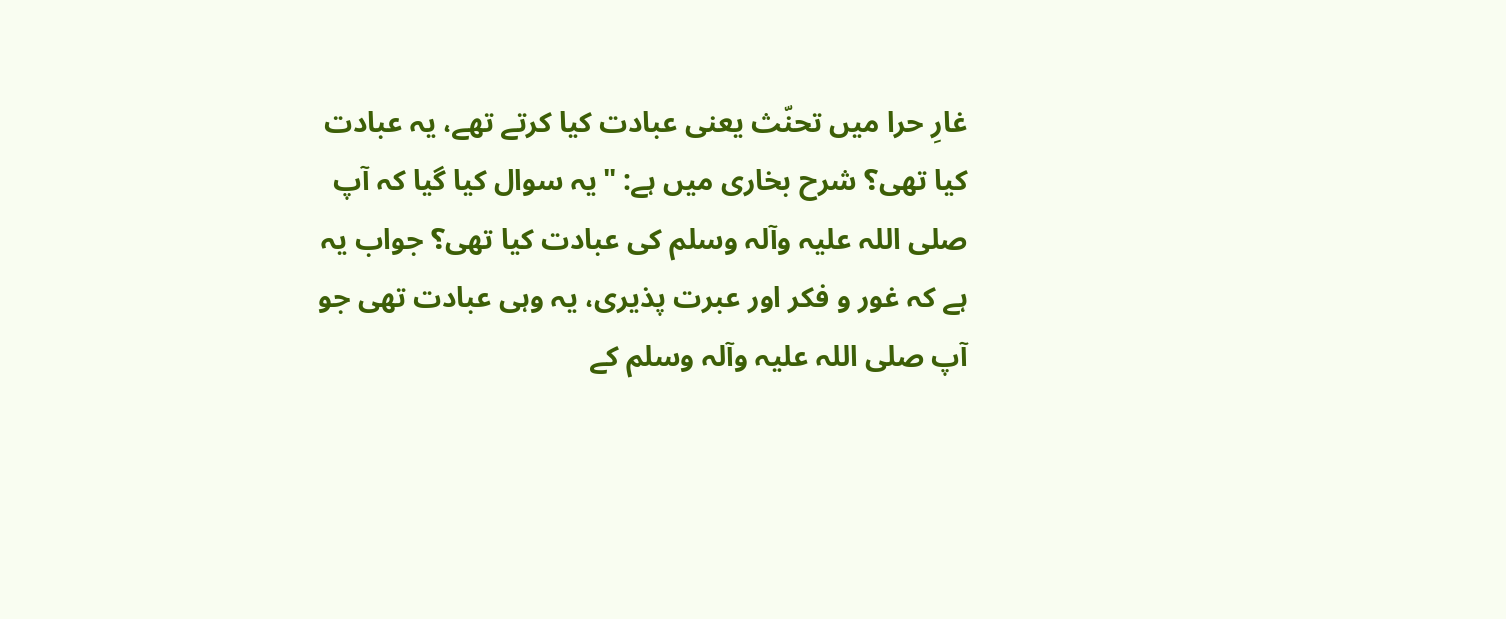غارِ حرا میں تحنّث یعنی عبادت کیا کرتے تھے، یہ عبادت کیا تھی؟ شرح بخاری میں ہے: "یہ سوال کیا گیا کہ آپ صلی اللہ علیہ وآلہ وسلم کی عبادت کیا تھی؟ جواب یہ ہے کہ غور و فکر اور عبرت پذیری، یہ وہی عبادت تھی جو آپ صلی اللہ علیہ وآلہ وسلم کے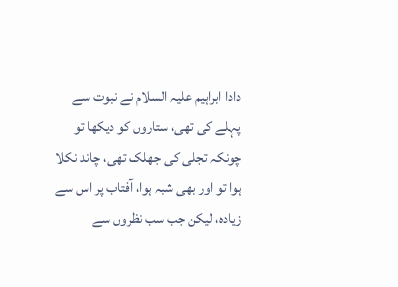دادا ابراہیم علیہ السلام نے نبوت سے پہلے کی تھی، ستاروں کو دیکھا تو چونکہ تجلی کی جھلک تھی، چاند نکلا ہوا تو اور بھی شبہ ہوا، آفتاب پر اس سے زیادہ، لیکن جب سب نظروں سے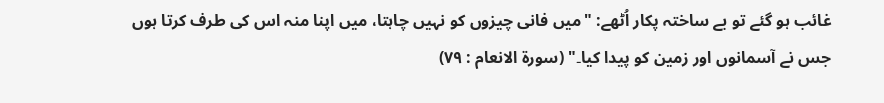غائب ہو گئے تو بے ساختہ پکار اُٹھے: "میں فانی چیزوں کو نہیں چاہتا، میں اپنا منہ اس کی طرف کرتا ہوں جس نے آسمانوں اور زمین کو پیدا کیا۔" (سورۃ الانعام : ۷۹)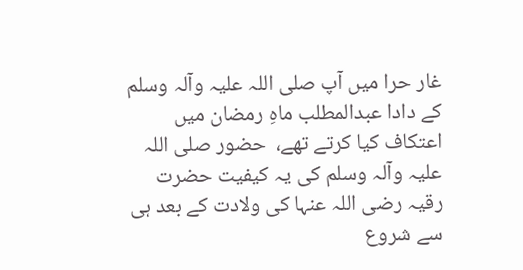غار حرا میں آپ صلی اللہ علیہ وآلہ وسلم کے دادا عبدالمطلب ماہِ رمضان میں اعتکاف کیا کرتے تھے،  حضور صلی اللہ علیہ وآلہ وسلم کی یہ کیفیت حضرت رقیہ رضی اللہ عنہا کی ولادت کے بعد ہی سے شروع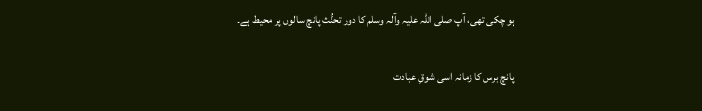ہو چکی تھی، آپ صلی اللہ علیہ وآلہ وسلم کا دور تحنُّث پانچ سالوں پر محیط ہے۔

پانچ برس کا زمانہ اسی شوقِ عبادت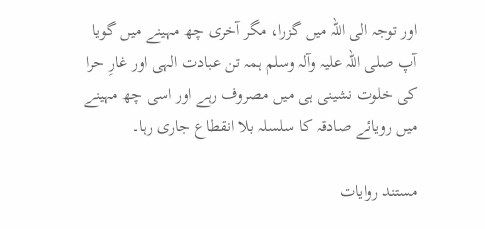اور توجہ الی اللہ میں گزرا، مگر آخری چھ مہینے میں گویا آپ صلی اللہ علیہ وآلہ وسلم ہمہ تن عبادت الہی اور غارِ حرا کی خلوت نشینی ہی میں مصروف رہے اور اسی چھ مہینے میں رویائے صادقہ کا سلسلہ بلا انقطاع جاری رہا۔

مستند روایات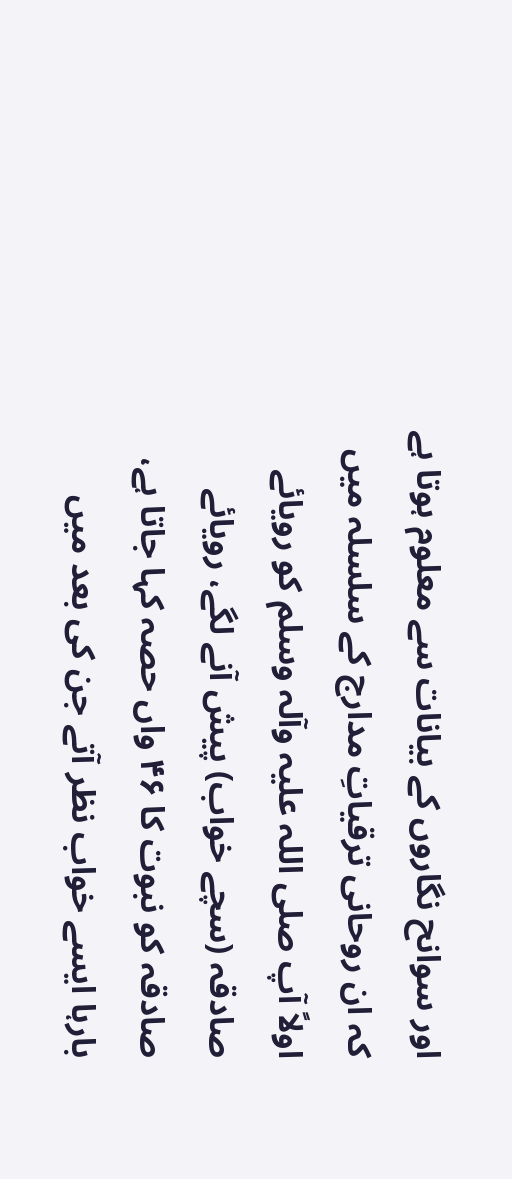اور سوانح نگاروں کے بیانات سے معلوم ہوتا ہے کہ ان روحانی ترقیاتِ مدارج کے سلسلہ میں اولاً آپ صلی اللہ علیہ وآلہ وسلم کو رویائے صادقہ (سچے خواب) پیش آنے لگے، رویائے صادقہ کو نبوت کا ۴۶ واں حصہ کہا جاتا ہے، بارہا ایسے خواب نظر آتے جن کی بعد میں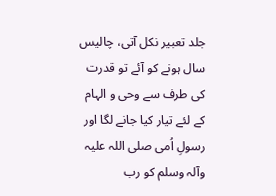جلد تعبیر نکل آتی، چالیس سال ہونے کو آئے تو قدرت کی طرف سے وحی و الہام کے لئے تیار کیا جانے لگا اور رسولِ اُمی صلی اللہ علیہ وآلہ وسلم کو رب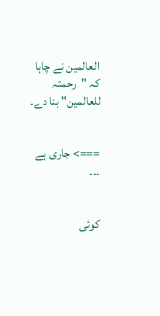العالمین نے چاہا کہ "رحمتہ للعالمین" بنا دے۔


===> جاری ہے ۔۔۔


کوئی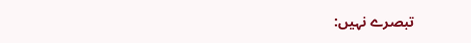تبصرے نہیں: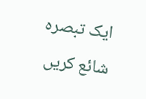ایک تبصرہ شائع کریں